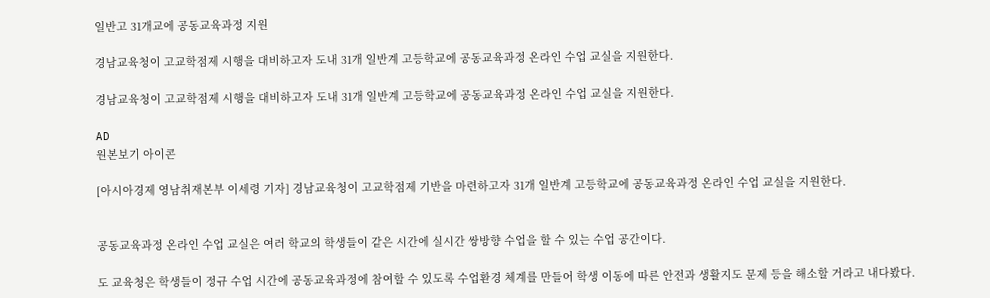일반고 31개교에 공동교육과정 지원

경남교육청이 고교학점제 시행을 대비하고자 도내 31개 일반계 고등학교에 공동교육과정 온라인 수업 교실을 지원한다.

경남교육청이 고교학점제 시행을 대비하고자 도내 31개 일반계 고등학교에 공동교육과정 온라인 수업 교실을 지원한다.

AD
원본보기 아이콘

[아시아경제 영남취재본부 이세령 기자] 경남교육청이 고교학점제 기반을 마련하고자 31개 일반계 고등학교에 공동교육과정 온라인 수업 교실을 지원한다.


공동교육과정 온라인 수업 교실은 여러 학교의 학생들이 같은 시간에 실시간 쌍방향 수업을 할 수 있는 수업 공간이다.

도 교육청은 학생들이 정규 수업 시간에 공동교육과정에 참여할 수 있도록 수업환경 체계를 만들어 학생 이동에 따른 안전과 생활지도 문제 등을 해소할 거라고 내다봤다.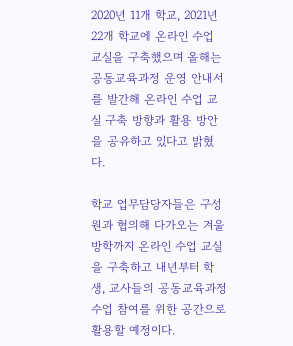2020년 11개 학교, 2021년 22개 학교에 온라인 수업 교실을 구축했으며 올해는 공동교육과정 운영 안내서를 발간해 온라인 수업 교실 구축 방향과 활용 방안을 공유하고 있다고 밝혔다.

학교 업무담당자들은 구성원과 협의해 다가오는 겨울방학까지 온라인 수업 교실을 구축하고 내년부터 학생, 교사들의 공동교육과정 수업 참여를 위한 공간으로 활용할 예정이다.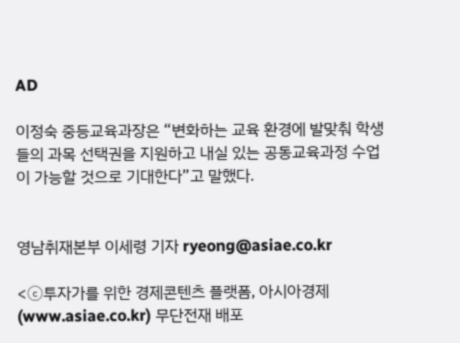AD

이정숙 중등교육과장은 “변화하는 교육 환경에 발맞춰 학생들의 과목 선택권을 지원하고 내실 있는 공동교육과정 수업이 가능할 것으로 기대한다”고 말했다.


영남취재본부 이세령 기자 ryeong@asiae.co.kr

<ⓒ투자가를 위한 경제콘텐츠 플랫폼, 아시아경제(www.asiae.co.kr) 무단전재 배포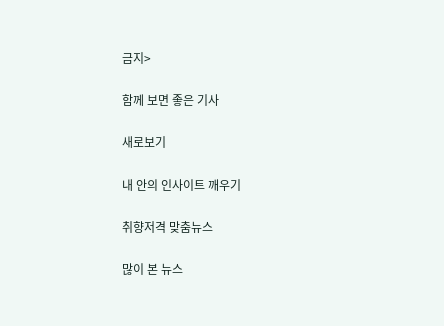금지>

함께 보면 좋은 기사

새로보기

내 안의 인사이트 깨우기

취향저격 맞춤뉴스

많이 본 뉴스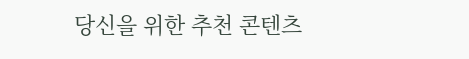당신을 위한 추천 콘텐츠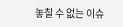놓칠 수 없는 이슈